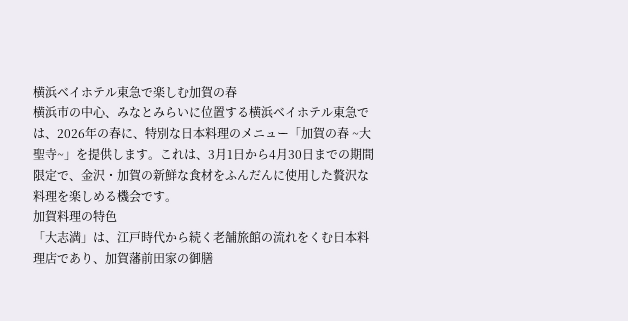横浜ベイホテル東急で楽しむ加賀の春
横浜市の中心、みなとみらいに位置する横浜ベイホテル東急では、2026年の春に、特別な日本料理のメニュー「加賀の春 ~大聖寺~」を提供します。これは、3月1日から4月30日までの期間限定で、金沢・加賀の新鮮な食材をふんだんに使用した贅沢な料理を楽しめる機会です。
加賀料理の特色
「大志満」は、江戸時代から続く老舗旅館の流れをくむ日本料理店であり、加賀藩前田家の御膳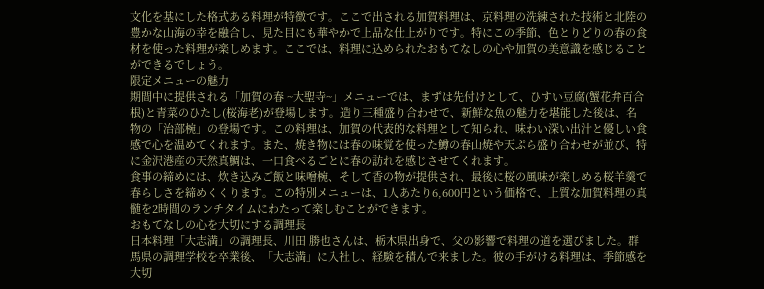文化を基にした格式ある料理が特徴です。ここで出される加賀料理は、京料理の洗練された技術と北陸の豊かな山海の幸を融合し、見た目にも華やかで上品な仕上がりです。特にこの季節、色とりどりの春の食材を使った料理が楽しめます。ここでは、料理に込められたおもてなしの心や加賀の美意識を感じることができるでしょう。
限定メニューの魅力
期間中に提供される「加賀の春 ~大聖寺~」メニューでは、まずは先付けとして、ひすい豆腐(蟹花弁百合根)と青菜のひたし(桜海老)が登場します。造り三種盛り合わせで、新鮮な魚の魅力を堪能した後は、名物の「治部椀」の登場です。この料理は、加賀の代表的な料理として知られ、味わい深い出汁と優しい食感で心を温めてくれます。また、焼き物には春の味覚を使った鱒の春山焼や天ぷら盛り合わせが並び、特に金沢港産の天然真鯛は、一口食べるごとに春の訪れを感じさせてくれます。
食事の締めには、炊き込みご飯と味噌椀、そして香の物が提供され、最後に桜の風味が楽しめる桜羊羹で春らしさを締めくくります。この特別メニューは、1人あたり6,600円という価格で、上質な加賀料理の真髄を2時間のランチタイムにわたって楽しむことができます。
おもてなしの心を大切にする調理長
日本料理「大志満」の調理長、川田 勝也さんは、栃木県出身で、父の影響で料理の道を選びました。群馬県の調理学校を卒業後、「大志満」に入社し、経験を積んで来ました。彼の手がける料理は、季節感を大切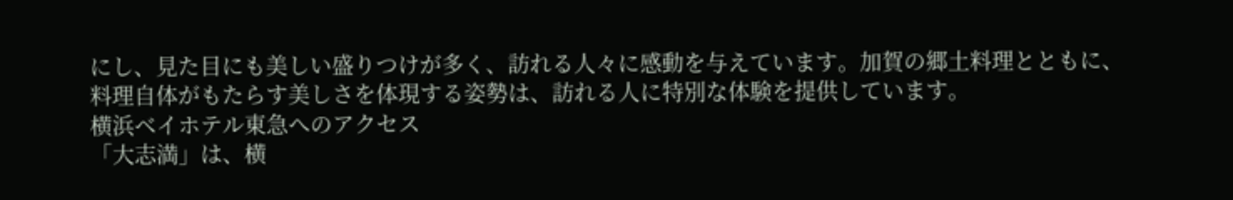にし、見た目にも美しい盛りつけが多く、訪れる人々に感動を与えています。加賀の郷土料理とともに、料理自体がもたらす美しさを体現する姿勢は、訪れる人に特別な体験を提供しています。
横浜ベイホテル東急へのアクセス
「大志満」は、横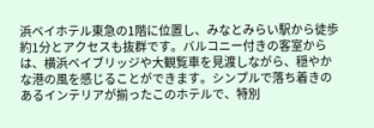浜ベイホテル東急の1階に位置し、みなとみらい駅から徒歩約1分とアクセスも抜群です。バルコニー付きの客室からは、横浜ベイブリッジや大観覧車を見渡しながら、穏やかな港の風を感じることができます。シンプルで落ち着きのあるインテリアが揃ったこのホテルで、特別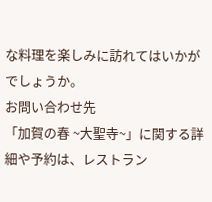な料理を楽しみに訪れてはいかがでしょうか。
お問い合わせ先
「加賀の春 ~大聖寺~」に関する詳細や予約は、レストラン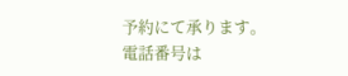予約にて承ります。電話番号は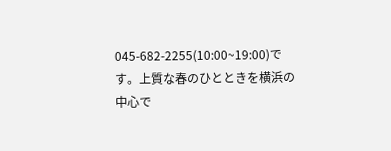045-682-2255(10:00~19:00)です。上質な春のひとときを横浜の中心で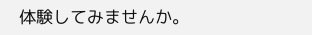体験してみませんか。